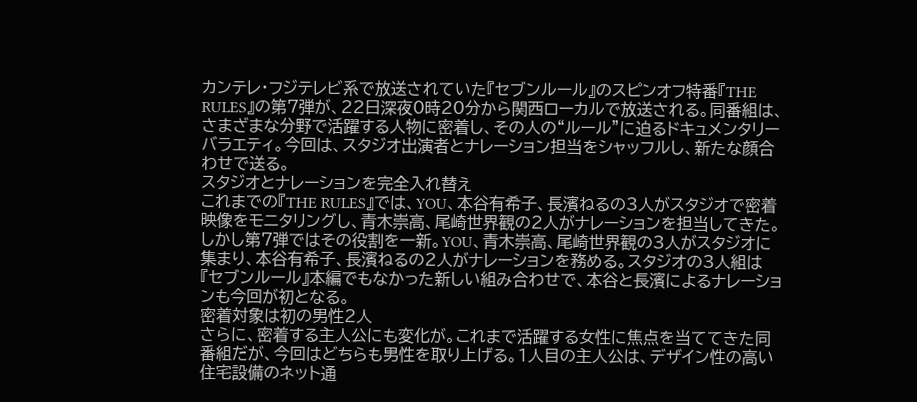カンテレ・フジテレビ系で放送されていた『セブンルール』のスピンオフ特番『THE RULES』の第7弾が、22日深夜0時20分から関西ローカルで放送される。同番組は、さまざまな分野で活躍する人物に密着し、その人の“ルール”に迫るドキュメンタリーバラエティ。今回は、スタジオ出演者とナレーション担当をシャッフルし、新たな顔合わせで送る。
スタジオとナレーションを完全入れ替え
これまでの『THE RULES』では、YOU、本谷有希子、長濱ねるの3人がスタジオで密着映像をモニタリングし、青木崇高、尾崎世界観の2人がナレーションを担当してきた。しかし第7弾ではその役割を一新。YOU、青木崇高、尾崎世界観の3人がスタジオに集まり、本谷有希子、長濱ねるの2人がナレーションを務める。スタジオの3人組は『セブンルール』本編でもなかった新しい組み合わせで、本谷と長濱によるナレーションも今回が初となる。
密着対象は初の男性2人
さらに、密着する主人公にも変化が。これまで活躍する女性に焦点を当ててきた同番組だが、今回はどちらも男性を取り上げる。1人目の主人公は、デザイン性の高い住宅設備のネット通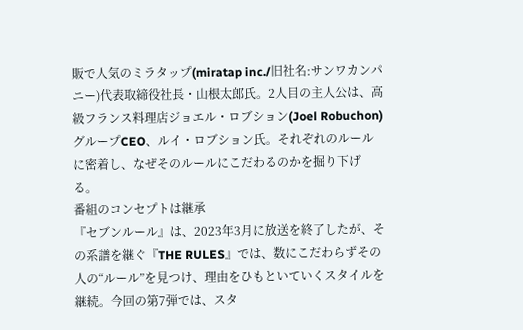販で人気のミラタップ(miratap inc./旧社名:サンワカンパニー)代表取締役社長・山根太郎氏。2人目の主人公は、高級フランス料理店ジョエル・ロブション(Joel Robuchon)グループCEO、ルイ・ロブション氏。それぞれのルールに密着し、なぜそのルールにこだわるのかを掘り下げる。
番組のコンセプトは継承
『セブンルール』は、2023年3月に放送を終了したが、その系譜を継ぐ『THE RULES』では、数にこだわらずその人の“ルール”を見つけ、理由をひもといていくスタイルを継続。今回の第7弾では、スタ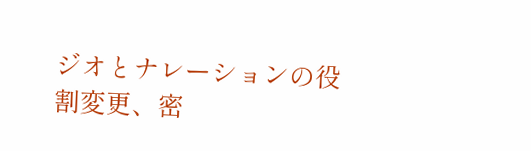ジオとナレーションの役割変更、密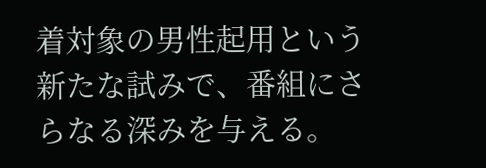着対象の男性起用という新たな試みで、番組にさらなる深みを与える。